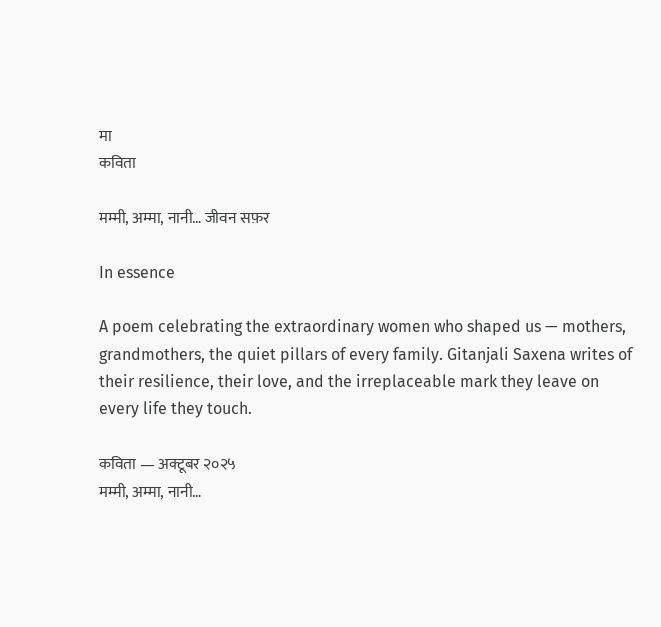मा
कविता

मम्मी, अम्मा, नानी… जीवन सफ़र

In essence

A poem celebrating the extraordinary women who shaped us — mothers, grandmothers, the quiet pillars of every family. Gitanjali Saxena writes of their resilience, their love, and the irreplaceable mark they leave on every life they touch.

कविता — अक्टूबर २०२५
मम्मी, अम्मा, नानी…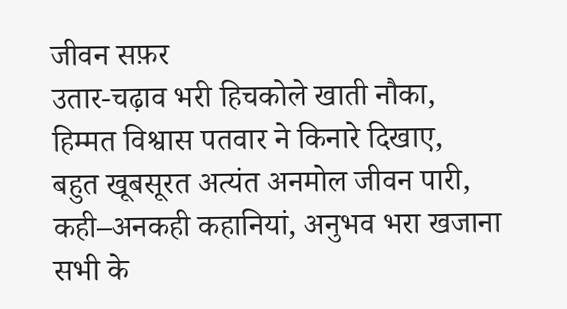जीवन सफ़र
उतार-चढ़ाव भरी हिचकोले खाती नौका,
हिम्मत विश्वास पतवार ने किनारे दिखाए,
बहुत खूबसूरत अत्यंत अनमोल जीवन पारी,
कही–अनकही कहानियां, अनुभव भरा खजाना
सभी के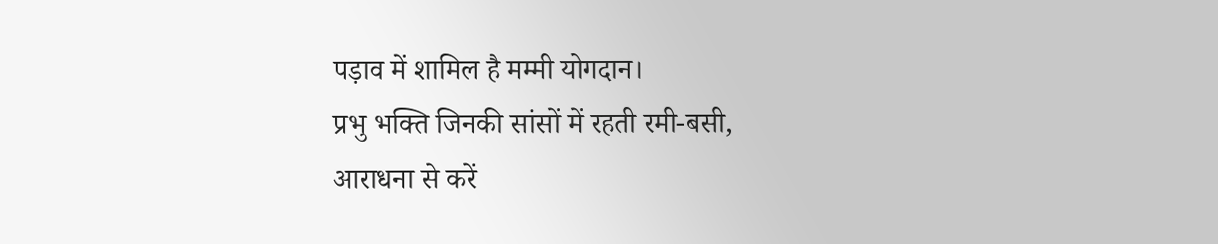पड़ाव में शामिल है मम्मी योगदान।
प्रभु भक्ति जिनकी सांसों में रहती रमी-बसी,
आराधना से करें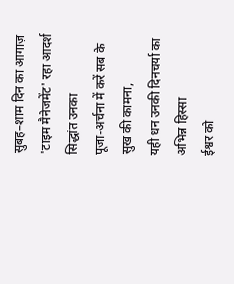सुबह–शाम दिन का आगाज़
'टाइम मैनेजमेंट' रहा आदर्श सिद्धांत उनका
पूजा-अर्चना में करें सब के सुख की कामना,
यही धन उनकी दिनचर्या का अभिन्न हिस्सा
ईश्वर को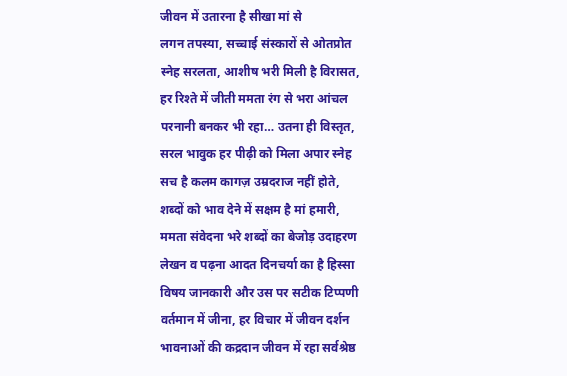जीवन में उतारना है सीखा मां से
लगन तपस्या, सच्चाई संस्कारों से ओतप्रोत
स्नेह सरलता, आशीष भरी मिली है विरासत,
हर रिश्ते में जीती ममता रंग से भरा आंचल
परनानी बनकर भी रहा… उतना ही विस्तृत,
सरल भावुक हर पीढ़ी को मिला अपार स्नेह
सच है कलम कागज़ उम्रदराज नहीं होते,
शब्दों को भाव देने में सक्षम है मां हमारी,
ममता संवेदना भरे शब्दों का बेजोड़ उदाहरण
लेखन व पढ़ना आदत दिनचर्या का है हिस्सा
विषय जानकारी और उस पर सटीक टिप्पणी
वर्तमान में जीना, हर विचार में जीवन दर्शन
भावनाओं की कद्रदान जीवन में रहा सर्वश्रेष्ठ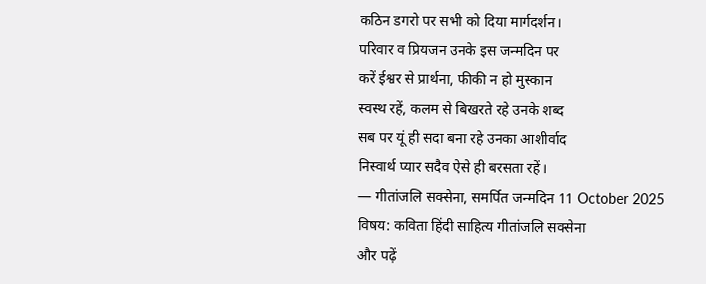कठिन डगरो पर सभी को दिया मार्गदर्शन।
परिवार व प्रियजन उनके इस जन्मदिन पर
करें ईश्वर से प्रार्थना, फीकी न हो मुस्कान
स्वस्थ रहें, कलम से बिखरते रहे उनके शब्द
सब पर यूं ही सदा बना रहे उनका आशीर्वाद
निस्वार्थ प्यार सदैव ऐसे ही बरसता रहें।
— गीतांजलि सक्सेना, समर्पित जन्मदिन 11 October 2025
विषय: कविता हिंदी साहित्य गीतांजलि सक्सेना
और पढ़ें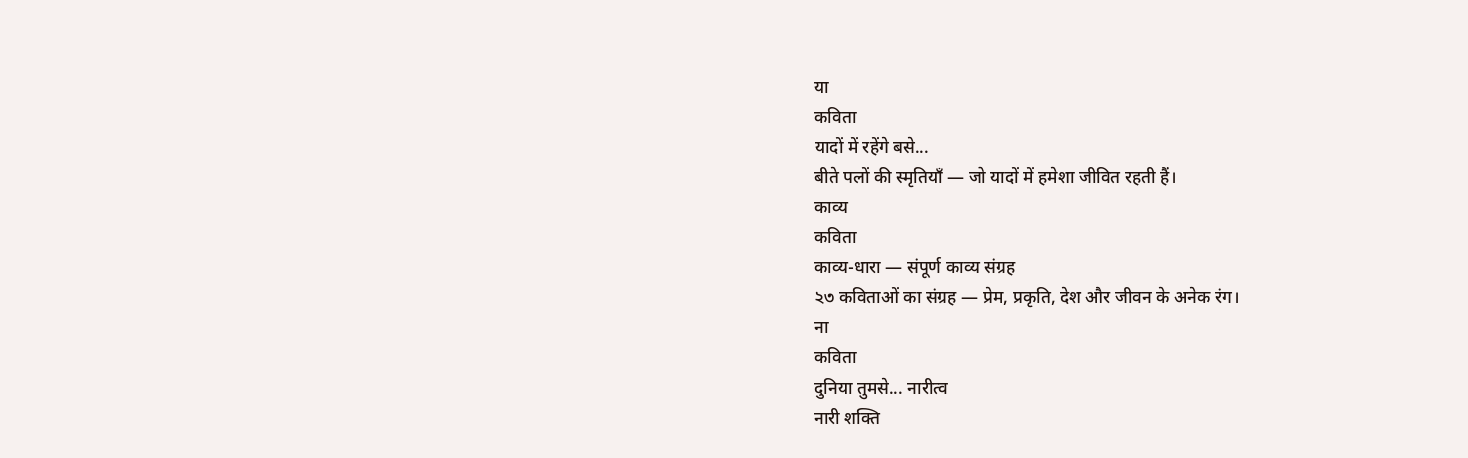या
कविता
यादों में रहेंगे बसे...
बीते पलों की स्मृतियाँ — जो यादों में हमेशा जीवित रहती हैं।
काव्य
कविता
काव्य-धारा — संपूर्ण काव्य संग्रह
২৩ कविताओं का संग्रह — प्रेम, प्रकृति, देश और जीवन के अनेक रंग।
ना
कविता
दुनिया तुमसे... नारीत्व
नारी शक्ति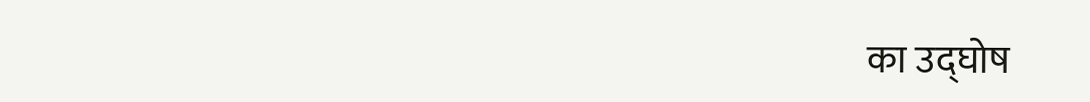का उद्घोष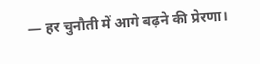— हर चुनौती में आगे बढ़ने की प्रेरणा।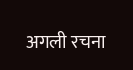अगली रचना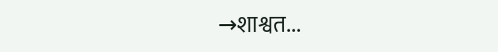→शाश्वत...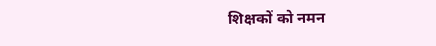शिक्षकों को नमन